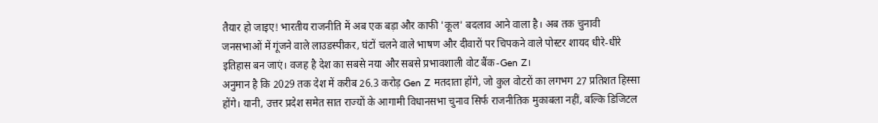तैयार हो जाइए! भारतीय राजनीति में अब एक बड़ा और काफी 'कूल' बदलाव आने वाला है। अब तक चुनावी जनसभाओं में गूंजने वाले लाउडस्पीकर, घंटों चलने वाले भाषण और दीवारों पर चिपकने वाले पोस्टर शायद धीरे-धीरे इतिहास बन जाएं। वजह है देश का सबसे नया और सबसे प्रभावशाली वोट बैंक-Gen Z।
अनुमान है कि 2029 तक देश में करीब 26.3 करोड़ Gen Z मतदाता होंगे, जो कुल वोटरों का लगभग 27 प्रतिशत हिस्सा होंगे। यानी, उत्तर प्रदेश समेत सात राज्यों के आगामी विधानसभा चुनाव सिर्फ राजनीतिक मुकाबला नहीं, बल्कि डिजिटल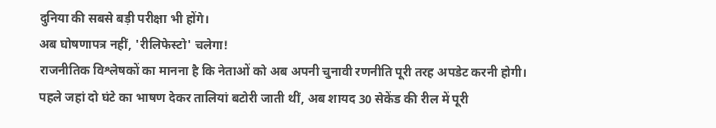दुनिया की सबसे बड़ी परीक्षा भी होंगे।
अब घोषणापत्र नहीं, 'रीलिफेस्टो' चलेगा!
राजनीतिक विश्लेषकों का मानना है कि नेताओं को अब अपनी चुनावी रणनीति पूरी तरह अपडेट करनी होगी।
पहले जहां दो घंटे का भाषण देकर तालियां बटोरी जाती थीं, अब शायद 30 सेकेंड की रील में पूरी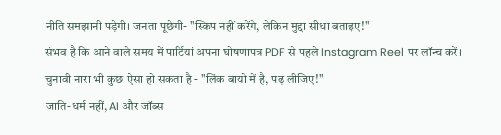नीति समझानी पड़ेगी। जनता पूछेगी- "स्किप नहीं करेंगे, लेकिन मुद्दा सीधा बताइए!"
संभव है कि आने वाले समय में पार्टियां अपना घोषणापत्र PDF से पहले Instagram Reel पर लॉन्च करें। चुनावी नारा भी कुछ ऐसा हो सकता है - "लिंक बायो में है, पढ़ लीजिए!"
जाति-धर्म नहीं, AI और जॉब्स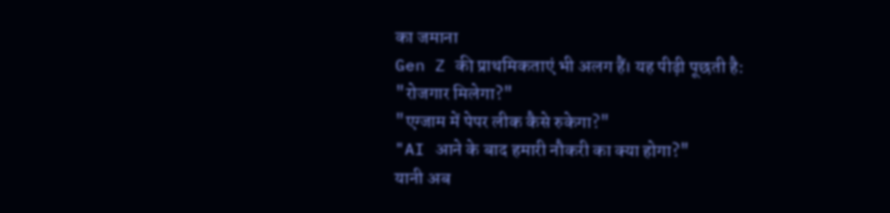का जमाना
Gen Z की प्राथमिकताएं भी अलग हैं। यह पीढ़ी पूछती है:
"रोजगार मिलेगा?"
"एग्जाम में पेपर लीक कैसे रुकेगा?"
"AI आने के बाद हमारी नौकरी का क्या होगा?"
यानी अब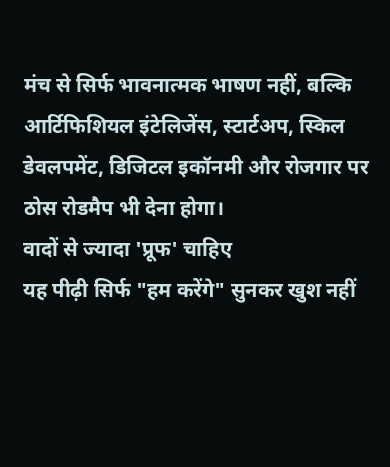मंच से सिर्फ भावनात्मक भाषण नहीं, बल्कि आर्टिफिशियल इंटेलिजेंस, स्टार्टअप, स्किल डेवलपमेंट, डिजिटल इकॉनमी और रोजगार पर ठोस रोडमैप भी देना होगा।
वादों से ज्यादा 'प्रूफ' चाहिए
यह पीढ़ी सिर्फ "हम करेंगे" सुनकर खुश नहीं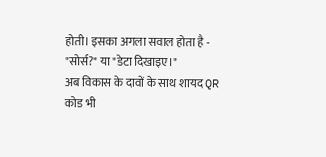होती। इसका अगला सवाल होता है - "सोर्स?" या "डेटा दिखाइए।"
अब विकास के दावों के साथ शायद QR कोड भी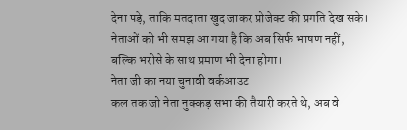देना पड़े, ताकि मतदाता खुद जाकर प्रोजेक्ट की प्रगति देख सके। नेताओं को भी समझ आ गया है कि अब सिर्फ भाषण नहीं, बल्कि भरोसे के साथ प्रमाण भी देना होगा।
नेता जी का नया चुनावी वर्कआउट
कल तक जो नेता नुक्कड़ सभा की तैयारी करते थे, अब वे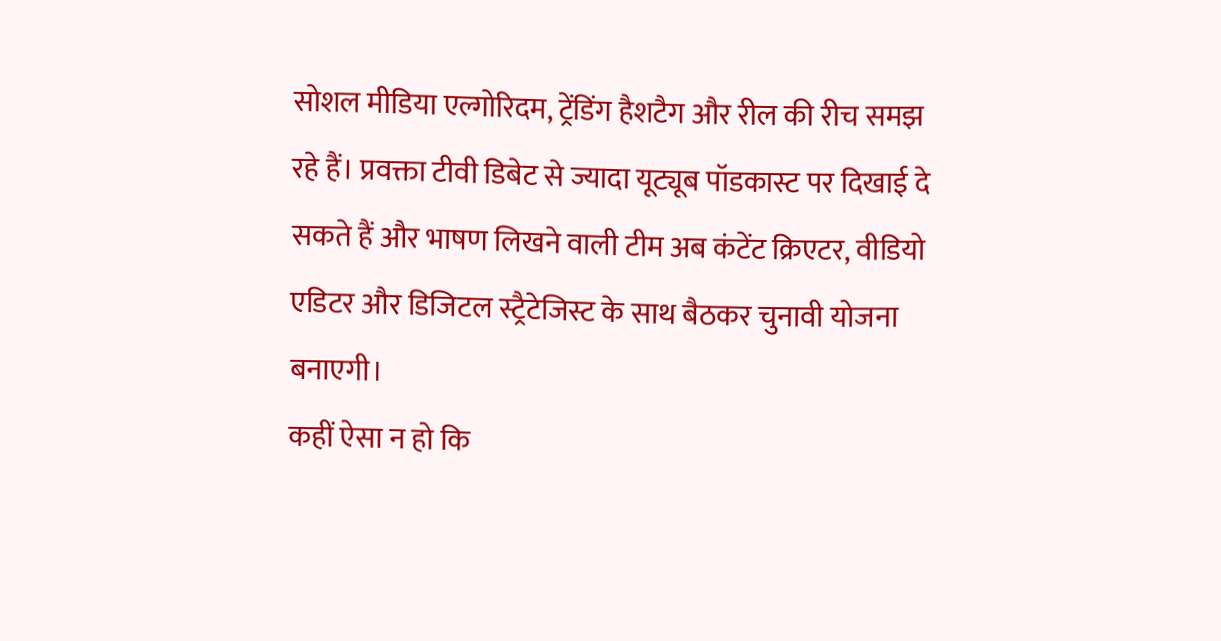सोशल मीडिया एल्गोरिदम, ट्रेंडिंग हैशटैग और रील की रीच समझ रहे हैं। प्रवक्ता टीवी डिबेट से ज्यादा यूट्यूब पॉडकास्ट पर दिखाई दे सकते हैं और भाषण लिखने वाली टीम अब कंटेंट क्रिएटर, वीडियो एडिटर और डिजिटल स्ट्रैटेजिस्ट के साथ बैठकर चुनावी योजना बनाएगी।
कहीं ऐसा न हो कि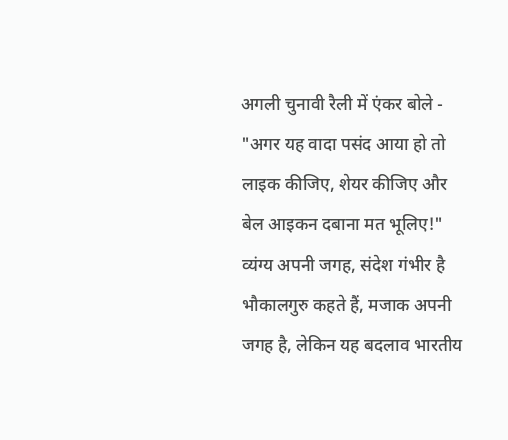अगली चुनावी रैली में एंकर बोले - "अगर यह वादा पसंद आया हो तो लाइक कीजिए, शेयर कीजिए और बेल आइकन दबाना मत भूलिए!"
व्यंग्य अपनी जगह, संदेश गंभीर है
भौकालगुरु कहते हैं, मजाक अपनी जगह है, लेकिन यह बदलाव भारतीय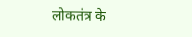लोकतंत्र के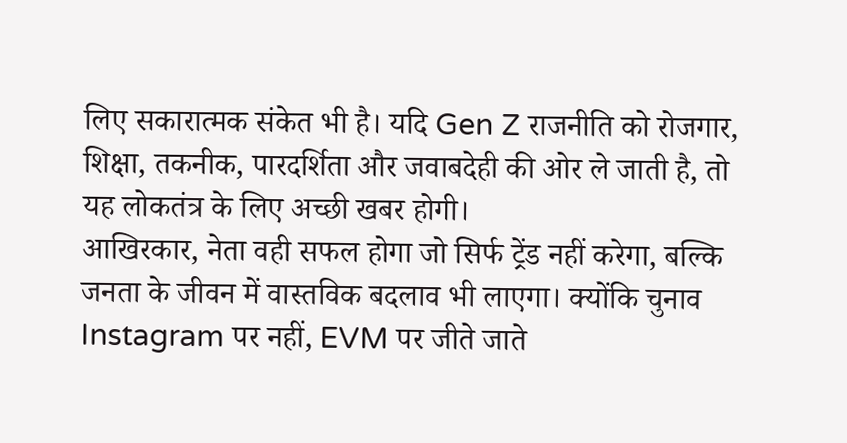लिए सकारात्मक संकेत भी है। यदि Gen Z राजनीति को रोजगार, शिक्षा, तकनीक, पारदर्शिता और जवाबदेही की ओर ले जाती है, तो यह लोकतंत्र के लिए अच्छी खबर होगी।
आखिरकार, नेता वही सफल होगा जो सिर्फ ट्रेंड नहीं करेगा, बल्कि जनता के जीवन में वास्तविक बदलाव भी लाएगा। क्योंकि चुनाव Instagram पर नहीं, EVM पर जीते जाते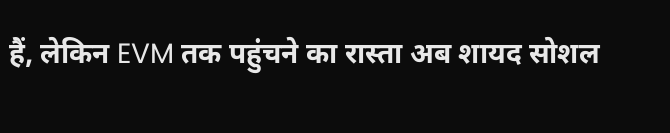हैं, लेकिन EVM तक पहुंचने का रास्ता अब शायद सोशल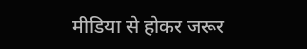मीडिया से होकर जरूर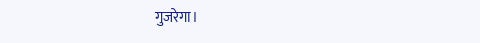गुजरेगा।